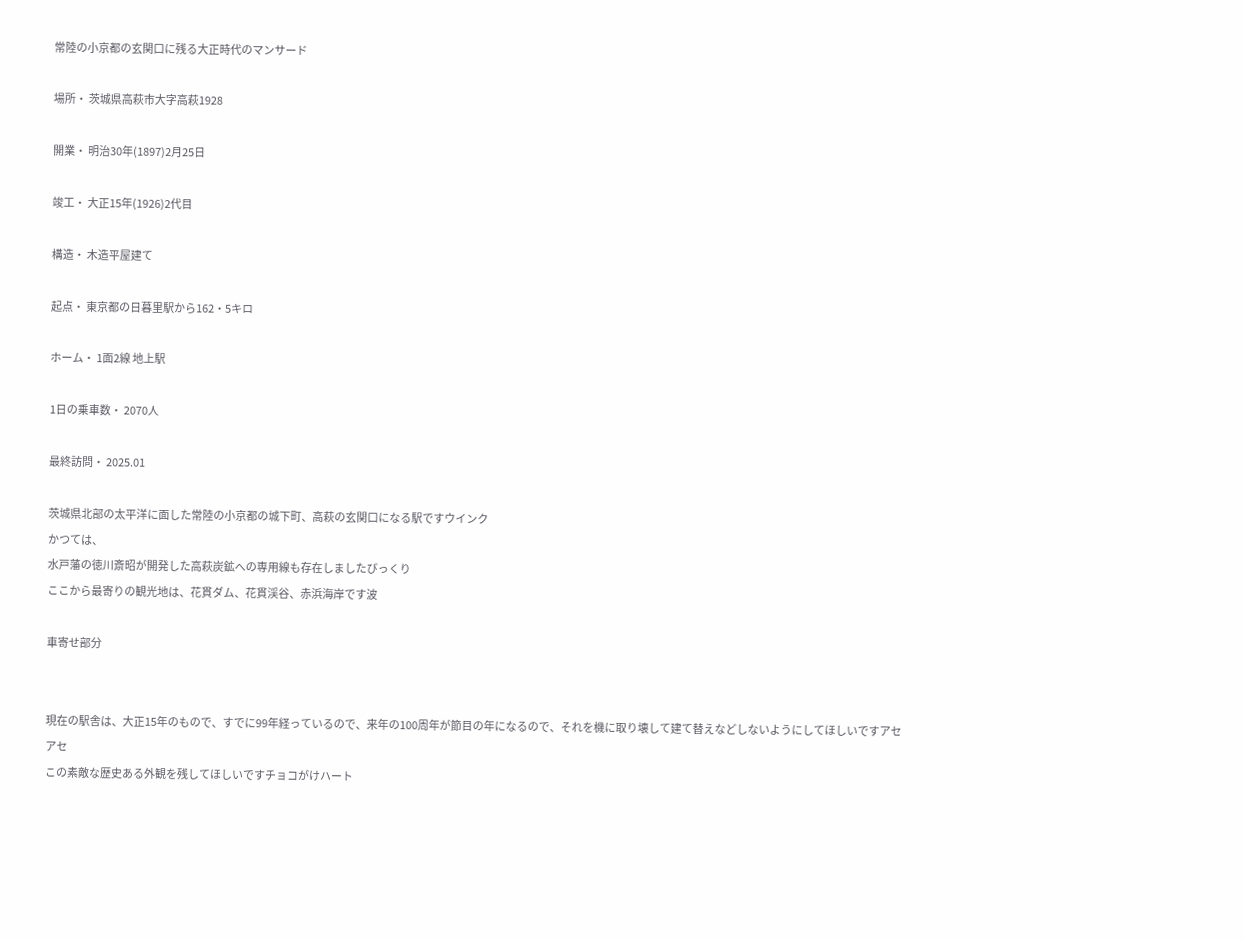常陸の小京都の玄関口に残る大正時代のマンサード

場所・ 茨城県高萩市大字高萩1928

開業・ 明治30年(1897)2月25日

竣工・ 大正15年(1926)2代目

構造・ 木造平屋建て

起点・ 東京都の日暮里駅から162・5キロ

ホーム・ 1面2線 地上駅

1日の乗車数・ 2070人

最終訪問・ 2025.01

茨城県北部の太平洋に面した常陸の小京都の城下町、高萩の玄関口になる駅ですウインク
かつては、
水戸藩の徳川斎昭が開発した高萩炭鉱への専用線も存在しましたびっくり
ここから最寄りの観光地は、花貫ダム、花貫渓谷、赤浜海岸です波

車寄せ部分


現在の駅舎は、大正15年のもので、すでに99年経っているので、来年の100周年が節目の年になるので、それを機に取り壊して建て替えなどしないようにしてほしいですアセアセ
この素敵な歴史ある外観を残してほしいですチョコがけハート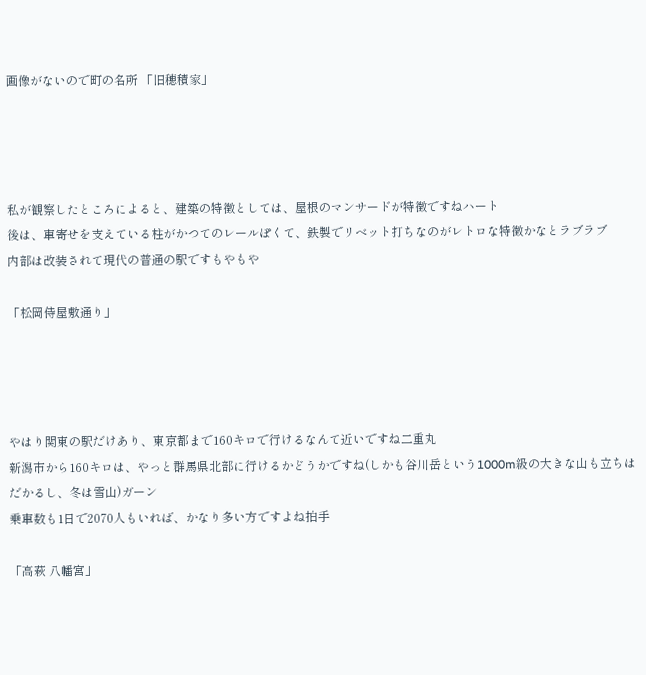画像がないので町の名所 「旧穂積家」




私が観察したところによると、建築の特徴としては、屋根のマンサードが特徴ですねハート
後は、車寄せを支えている柱がかつてのレールぽくて、鉄製でリベット打ちなのがレトロな特徴かなとラブラブ
内部は改装されて現代の普通の駅ですもやもや

「松岡侍屋敷通り」




やはり関東の駅だけあり、東京都まで160キロで行けるなんて近いですね二重丸
新潟市から160キロは、やっと群馬県北部に行けるかどうかですね(しかも谷川岳という1000m級の大きな山も立ちはだかるし、冬は雪山)ガーン
乗車数も1日で2070人もいれば、かなり多い方ですよね拍手

「高萩 八幡宮」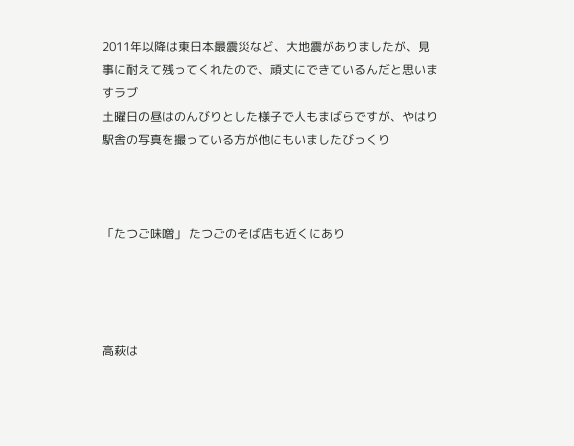2011年以降は東日本最震災など、大地震がありましたが、見事に耐えて残ってくれたので、頑丈にできているんだと思いますラブ
土曜日の昼はのんびりとした様子で人もまばらですが、やはり駅舎の写真を撮っている方が他にもいましたびっくり



「たつご味噌」 たつごのそば店も近くにあり




高萩は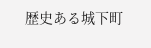歴史ある城下町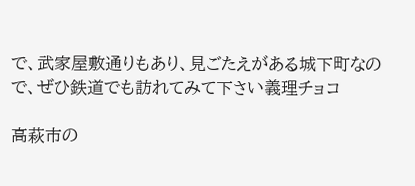で、武家屋敷通りもあり、見ごたえがある城下町なので、ぜひ鉄道でも訪れてみて下さい義理チョコ

高萩市の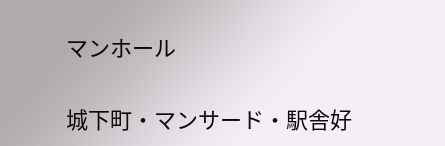マンホール


城下町・マンサード・駅舎好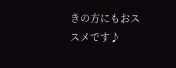きの方にもおススメです♪